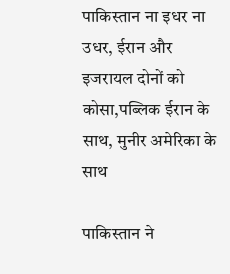पाकिस्तान ना इधर ना उधर, ईरान और इजरायल दोनों को कोसा,पब्लिक ईरान के साथ, मुनीर अमेरिका के साथ

पाकिस्तान ने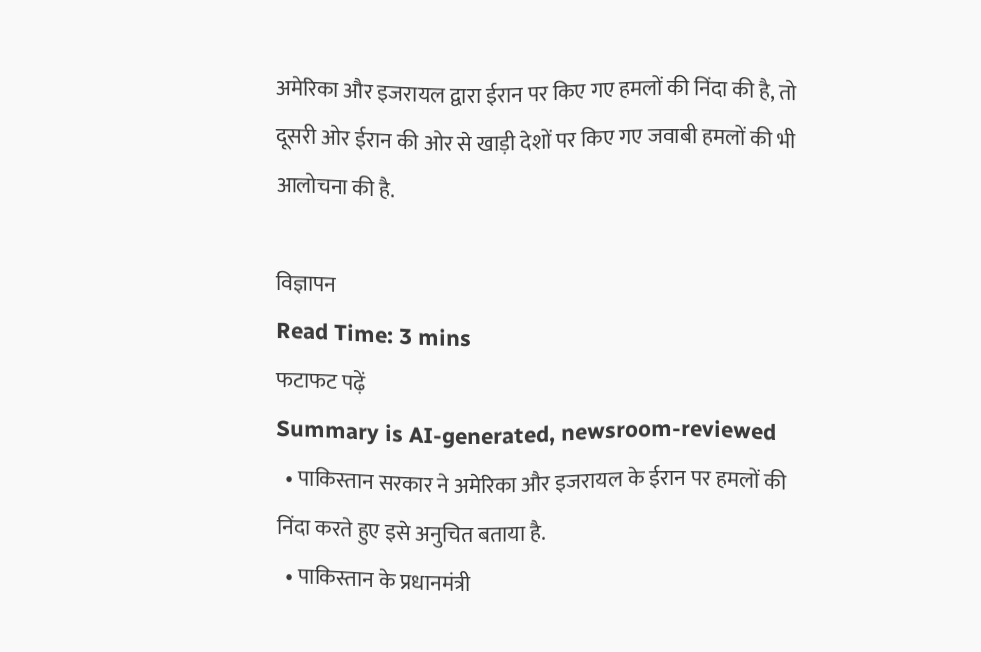अमेरिका और इजरायल द्वारा ईरान पर किए गए हमलों की निंदा की है, तो दूसरी ओर ईरान की ओर से खाड़ी देशों पर किए गए जवाबी हमलों की भी आलोचना की है.

विज्ञापन
Read Time: 3 mins
फटाफट पढ़ें
Summary is AI-generated, newsroom-reviewed
  • पाकिस्तान सरकार ने अमेरिका और इजरायल के ईरान पर हमलों की निंदा करते हुए इसे अनुचित बताया है.
  • पाकिस्तान के प्रधानमंत्री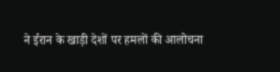ने ईरान के खाड़ी देशों पर हमलों की आलोचना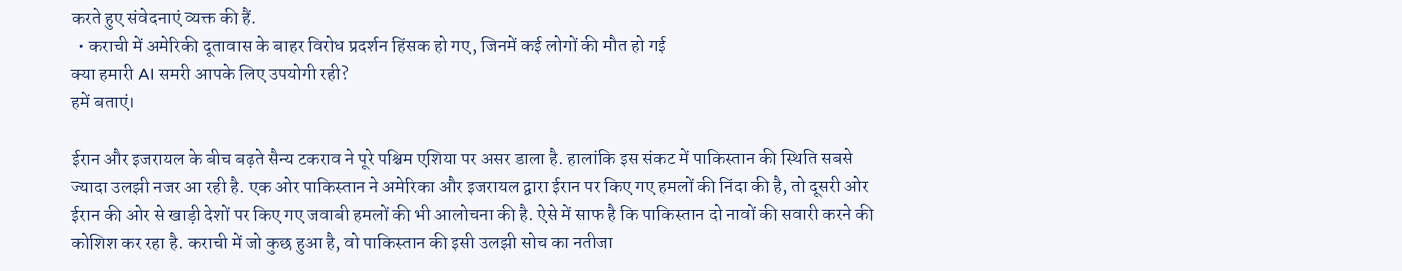करते हुए संवेदनाएं व्यक्त की हैं.
  • कराची में अमेरिकी दूतावास के बाहर विरोध प्रदर्शन हिंसक हो गए, जिनमें कई लोगों की मौत हो गई
क्या हमारी AI समरी आपके लिए उपयोगी रही?
हमें बताएं।

ईरान और इजरायल के बीच बढ़ते सैन्य टकराव ने पूरे पश्चिम एशिया पर असर डाला है. हालांकि इस संकट में पाकिस्तान की स्थिति सबसे ज्यादा उलझी नजर आ रही है. एक ओर पाकिस्तान ने अमेरिका और इजरायल द्वारा ईरान पर किए गए हमलों की निंदा की है, तो दूसरी ओर ईरान की ओर से खाड़ी देशों पर किए गए जवाबी हमलों की भी आलोचना की है. ऐसे में साफ है कि पाकिस्‍तान दो नावों की सवारी करने की कोशिश कर रहा है. कराची में जो कुछ हुआ है, वो पाकिस्‍तान की इसी उलझी सोच का नतीजा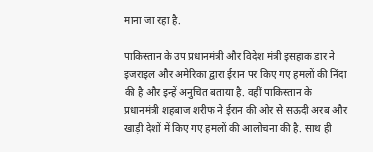माना जा रहा है.

पाकिस्तान के उप प्रधानमंत्री और विदेश मंत्री इसहाक डार ने इजराइल और अमेरिका द्वारा ईरान पर किए गए हमलों की निंदा की है और इन्‍हें अनुचित बताया है. वहीं पाकिस्तान के प्रधानमंत्री शहबाज शरीफ ने ईरान की ओर से सऊदी अरब और खाड़ी देशों में किए गए हमलों की आलोचना की है. साथ ही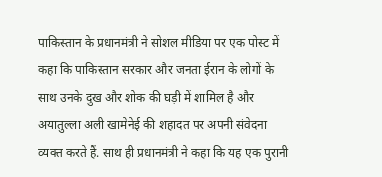पाकिस्तान के प्रधानमंत्री ने सोशल मीडिया पर एक पोस्ट में कहा कि पाकिस्तान सरकार और जनता ईरान के लोगों के साथ उनके दुख और शोक की घड़ी में शामिल है और अयातुल्ला अली खामेनेई की शहादत पर अपनी संवेदना व्यक्त करते हैं. साथ ही प्रधानमंत्री ने कहा कि यह एक पुरानी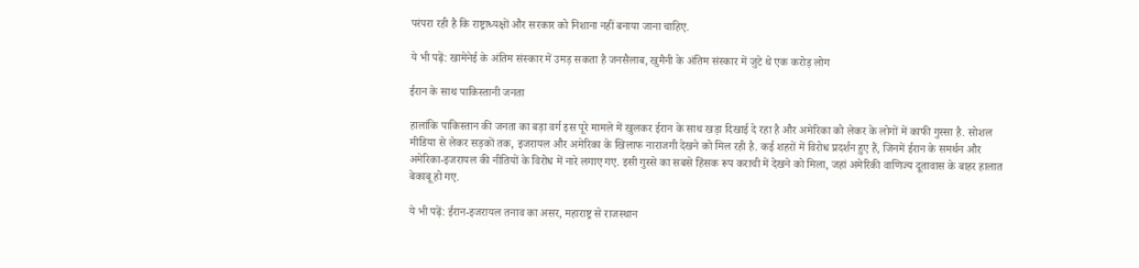परंपरा रही है कि राष्ट्राध्यक्षों और सरकार को निशाना नहीं बनाया जाना चाहिए.

ये भी पढ़ें: खामेनेई के अंतिम संस्कार में उमड़ सकता है जनसैलाब, खुमैनी के अंतिम संस्‍कार में जुटे थे एक करोड़ लोग

ईरान के साथ पाकिस्‍तानी जनता

हालांकि पाकिस्तान की जनता का बड़ा वर्ग इस पूरे मामले में खुलकर ईरान के साथ खड़ा दिखाई दे रहा है और अमेरिका को लेकर के लोगों में काफी गुस्‍सा है. सोशल मीडिया से लेकर सड़कों तक, इजरायल और अमेरिका के खिलाफ नाराजगी देखने को मिल रही है. कई शहरों में विरोध प्रदर्शन हुए हैं, जिनमें ईरान के समर्थन और अमेरिका‑इजरायल की नीतियों के विरोध में नारे लगाए गए. इसी गुस्से का सबसे हिंसक रूप कराची में देखने को मिला, जहां अमेरिकी वाणिज्य दूतावास के बाहर हालात बेकाबू हो गए.

ये भी पढ़ें: ईरान‑इजरायल तनाव का असर, महाराष्ट्र से राजस्थान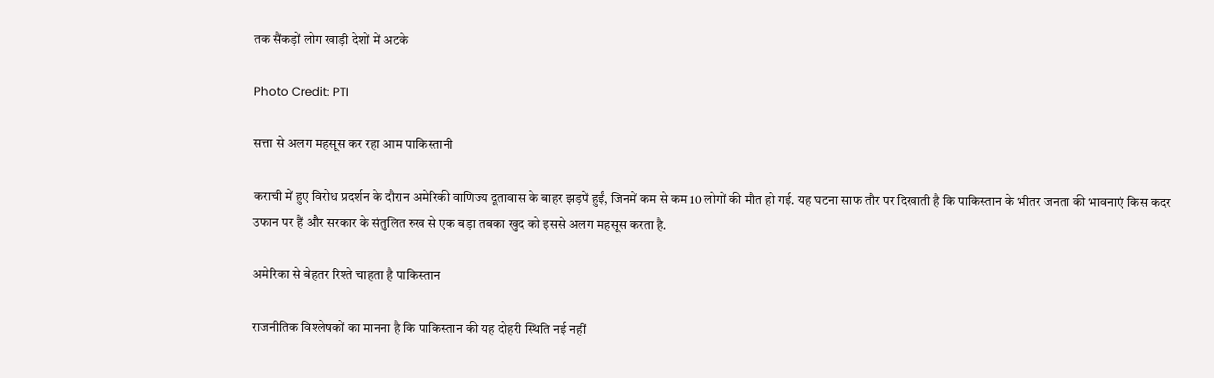तक सैंकड़ों लोग खाड़ी देशों में अटके

Photo Credit: PTI

सत्ता से अलग महसूस कर रहा आम पाकिस्‍तानी

कराची में हुए विरोध प्रदर्शन के दौरान अमेरिकी वाणिज्य दूतावास के बाहर झड़पें हुईं, जिनमें कम से कम 10 लोगों की मौत हो गई. यह घटना साफ तौर पर दिखाती है कि पाकिस्तान के भीतर जनता की भावनाएं किस कदर उफान पर हैं और सरकार के संतुलित रुख से एक बड़ा तबका खुद को इससे अलग महसूस करता है.

अमेरिका से बेहतर रिश्‍ते चाहता है पाकिस्‍तान

राजनीतिक विश्लेषकों का मानना है कि पाकिस्तान की यह दोहरी स्थिति नई नहीं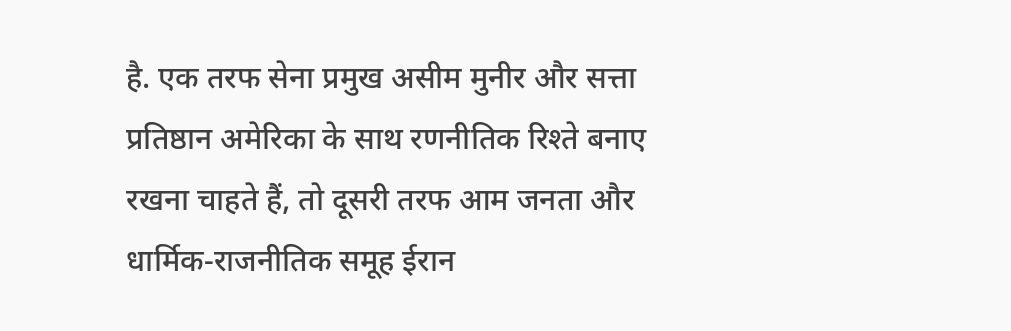है. एक तरफ सेना प्रमुख असीम मुनीर और सत्ता प्रतिष्ठान अमेरिका के साथ रणनीतिक रिश्ते बनाए रखना चाहते हैं, तो दूसरी तरफ आम जनता और धार्मिक‑राजनीतिक समूह ईरान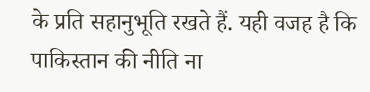के प्रति सहानुभूति रखते हैं. यही वजह है कि पाकिस्तान की नीति ना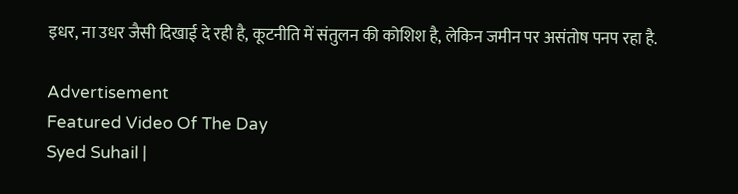इधर, ना उधर जैसी दिखाई दे रही है, कूटनीति में संतुलन की कोशिश है, लेकिन जमीन पर असंतोष पनप रहा है.

Advertisement
Featured Video Of The Day
Syed Suhail |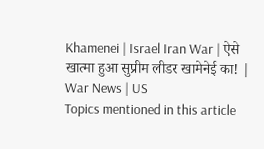Khamenei | Israel Iran War | ऐसे खात्मा हुआ सुप्रीम लीडर खामेनेई का! | War News | US
Topics mentioned in this article